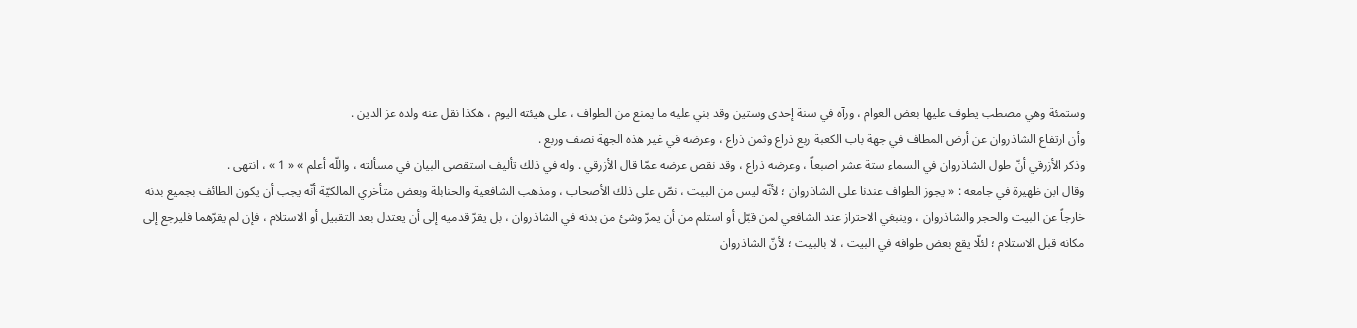وستمئة وهي مصطب يطوف عليها بعض العوام ، ورآه في سنة إحدى وستين وقد بني عليه ما يمنع من الطواف ، على هيئته اليوم ، هكذا نقل عنه ولده عز الدين .
وأن ارتفاع الشاذروان عن أرض المطاف في جهة باب الكعبة ربع ذراع وثمن ذراع ، وعرضه في غير هذه الجهة نصف وربع .
وذكر الأزرقي أنّ طول الشاذروان في السماء ستة عشر اصبعاً ، وعرضه ذراع ، وقد نقص عرضه عمّا قال الأزرقي . وله في ذلك تأليف استقصى البيان في مسألته ، واللّه أعلم » « 1 » ، انتهى .
وقال ابن ظهيرة في جامعه : « يجوز الطواف عندنا على الشاذروان ؛ لأنّه ليس من البيت ، نصّ على ذلك الأصحاب ، ومذهب الشافعية والحنابلة وبعض متأخري المالكيّة أنّه يجب أن يكون الطائف بجميع بدنه خارجاً عن البيت والحجر والشاذروان ، وينبغي الاحتراز عند الشافعي لمن قبّل أو استلم من أن يمرّ وشئ من بدنه في الشاذروان ، بل يقرّ قدميه إلى أن يعتدل بعد التقبيل أو الاستلام ، فإن لم يقرّهما فليرجع إلى مكانه قبل الاستلام ؛ لئلّا يقع بعض طوافه في البيت ، لا بالبيت ؛ لأنّ الشاذروان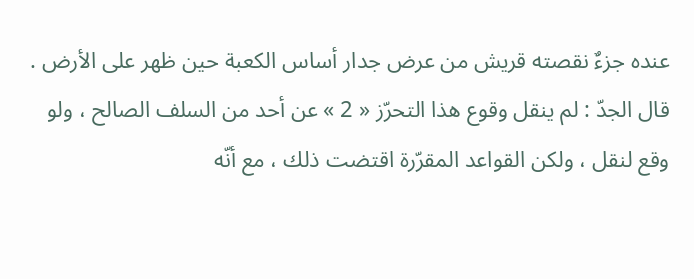عنده جزءٌ نقصته قريش من عرض جدار أساس الكعبة حين ظهر على الأرض .
قال الجدّ : لم ينقل وقوع هذا التحرّز « 2 » عن أحد من السلف الصالح ، ولو وقع لنقل ، ولكن القواعد المقرّرة اقتضت ذلك ، مع أنّه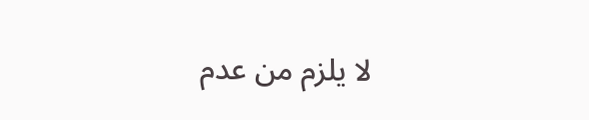لا يلزم من عدم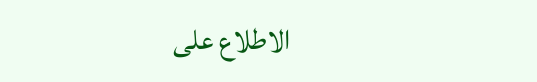الاطلاع على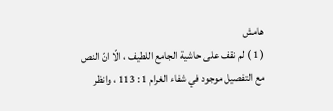هامش
( 1 ) لم نقف على حاشية الجامع اللطيف ، الّا انّ النص مع التفصيل موجود في شفاء الغرام 1 : 113 ، وانظر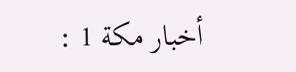أخبار مكة 1 :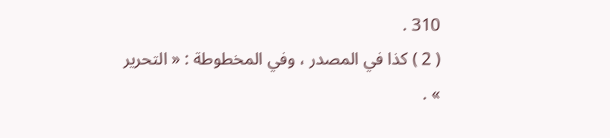310 .
( 2 ) كذا في المصدر ، وفي المخطوطة : « التحرير » .